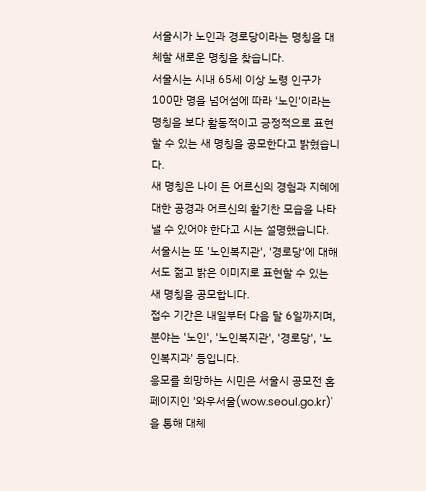서울시가 노인과 경로당이라는 명칭을 대체할 새로운 명칭을 찾습니다.
서울시는 시내 65세 이상 노령 인구가 100만 명을 넘어섬에 따라 '노인'이라는 명칭을 보다 활동적이고 긍정적으로 표현할 수 있는 새 명칭을 공모한다고 밝혔습니다.
새 명칭은 나이 든 어르신의 경험과 지혜에 대한 공경과 어르신의 활기찬 모습을 나타낼 수 있어야 한다고 시는 설명했습니다.
서울시는 또 '노인복지관', '경로당'에 대해서도 젊고 밝은 이미지로 표현할 수 있는 새 명칭을 공모합니다.
접수 기간은 내일부터 다음 달 6일까지며, 분야는 '노인', '노인복지관', '경로당', '노인복지과' 등입니다.
응모를 희망하는 시민은 서울시 공모전 홈페이지인 '와우서울(wow.seoul.go.kr)'을 통해 대체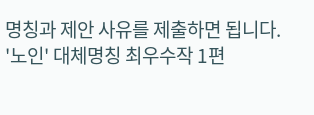명칭과 제안 사유를 제출하면 됩니다.
'노인' 대체명칭 최우수작 1편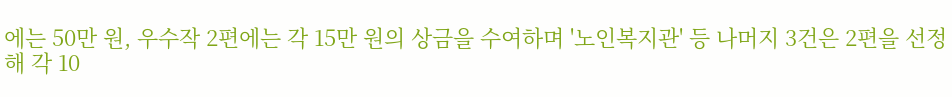에는 50만 원, 우수작 2편에는 각 15만 원의 상금을 수여하며 '노인복지관' 등 나머지 3건은 2편을 선정해 각 10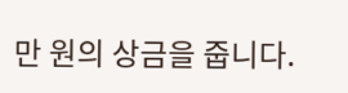만 원의 상금을 줍니다.